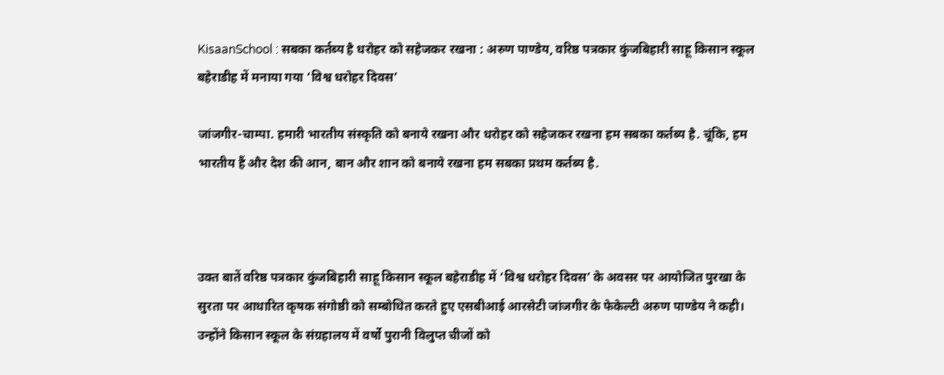KisaanSchool : सबका कर्तब्य है धरोहर को सहेजकर रखना : अरुण पाण्डेय, वरिष्ठ पत्रकार कुंजबिहारी साहू किसान स्कूल बहेराडीह में मनाया गया ‘विश्व धरोहर दिवस’

जांजगीर-चाम्पा. हमारी भारतीय संस्कृति को बनाये रखना और धरोहर को सहेजकर रखना हम सबका कर्तब्य है. चूंकि, हम भारतीय हैं और देश की आन, बान और शान को बनाये रखना हम सबका प्रथम कर्तब्य है.



उक्त बातें वरिष्ठ पत्रकार कुंजबिहारी साहू किसान स्कूल बहेराडीह में ‘विश्व धरोहर दिवस’ के अवसर पर आयोजित पुरखा के सुरता पर आधारित कृषक संगोष्ठी को सम्बोधित करते हुए एसबीआई आरसेटी जांजगीर के फेकेल्टी अरुण पाण्डेय ने कही। उन्होंने किसान स्कूल के संग्रहालय में वर्षो पुरानी विलुप्त चीजों को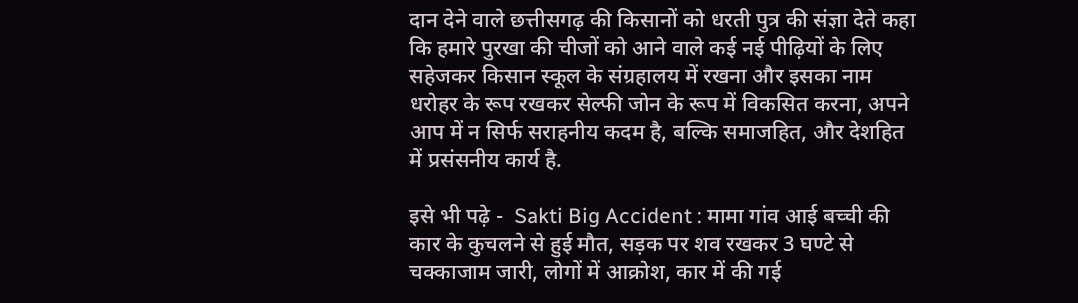दान देने वाले छत्तीसगढ़ की किसानों को धरती पुत्र की संज्ञा देते कहा कि हमारे पुरखा की चीजों को आने वाले कई नई पीढ़ियों के लिए सहेजकर किसान स्कूल के संग्रहालय में रखना और इसका नाम धरोहर के रूप रखकर सेल्फी जोन के रूप में विकसित करना, अपने आप में न सिर्फ सराहनीय कदम है, बल्कि समाजहित, और देशहित में प्रसंसनीय कार्य है.

इसे भी पढ़े -  Sakti Big Accident : मामा गांव आई बच्ची की कार के कुचलने से हुई मौत, सड़क पर शव रखकर 3 घण्टे से चक्काजाम जारी, लोगों में आक्रोश, कार में की गई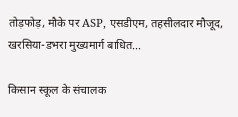तोड़फोड़, मौके पर ASP, एसडीएम, तहसीलदार मौजूद, खरसिया-डभरा मुख्यमार्ग बाधित...

किसान स्कूल के संचालक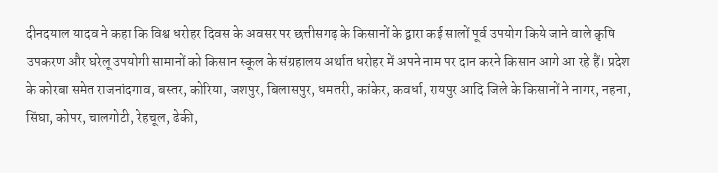दीनदयाल यादव ने कहा कि विश्व धरोहर दिवस के अवसर पर छत्तीसगढ़ के किसानों के द्वारा कई सालों पूर्व उपयोग किये जाने वाले क़ृषि उपकरण और घरेलू उपयोगी सामानों को किसान स्कूल के संग्रहालय अर्थात धरोहर में अपने नाम पर दान करने किसान आगे आ रहे हैं। प्रदेश के कोरबा समेत राजनांदगाव, बस्तर, कोरिया, जशपुर, बिलासपुर, धमतरी, कांकेर, कवर्धा, रायपुर आदि जिले के किसानों ने नागर, नहना, सिंघा, कोपर, चालगोटी, रेहचूल, ढेकी,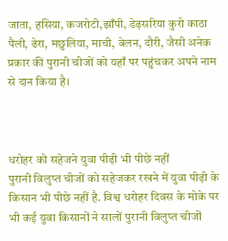जाता, हसिया, कजरोटी,झाँपी, डेढ़सरिया कुरो काठा पैली, ढेरा, मछुलिया, माची, बेलन, दौरी, जैसी अनेक प्रकार की पुरानी चीजों को यहाँ पर पहुंचकर अपने नाम से दान किया है।



धरोहर को सहेजने युवा पीढ़ी भी पीछे नहीं
पुरानी विलुप्त चीजों को सहेजकर रखने में युवा पीढ़ी के किसान भी पीछे नहीं है. विश्व धरोहर दिवस के मोके पर भी कई युवा किसानों ने सालों पुरानी विलुप्त चीजों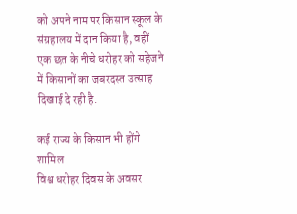को अपने नाम पर किसान स्कूल के संग्रहालय में दान किया है, वहीं एक छत के नीचे धरोहर को सहेजने में किसानों का जबरदस्त उत्साह दिखाई दे रही है.

कई राज्य के किसान भी होंगे शामिल
विश्व धरोहर दिवस के अवसर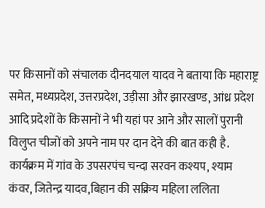पर किसानों को संचालक दीनदयाल यादव ने बताया कि महाराष्ट्र समेत, मध्यप्रदेश, उत्तरप्रदेश, उड़ीसा और झारखण्ड, आंध्र प्रदेश आदि प्रदेशों के किसानों ने भी यहां पर आने और सालों पुरानी विलुप्त चीजों को अपने नाम पर दान देने की बात कही है. कार्यक्रम में गांव के उपसरपंच चन्दा सरवन कश्यप, श्याम कंवर, जितेन्द्र यादव,बिहान की सक्रिय महिला ललिता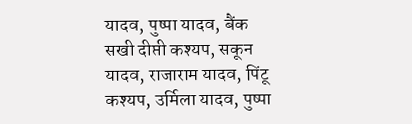यादव, पुष्पा यादव, बैंक सखी दीप्ती कश्यप, सकून यादव, राजाराम यादव, पिंटू कश्यप, उर्मिला यादव, पुष्पा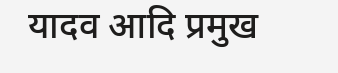यादव आदि प्रमुख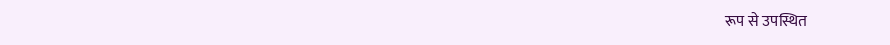रूप से उपस्थित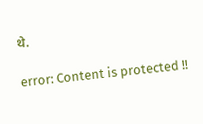थे.

error: Content is protected !!